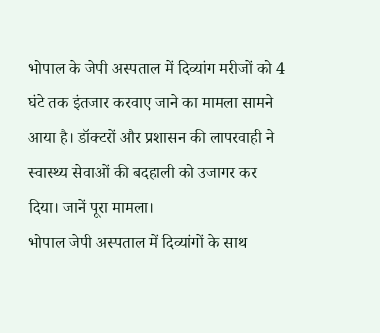भोपाल के जेपी अस्पताल में दिव्यांग मरीजों को 4 घंटे तक इंतजार करवाए जाने का मामला सामने आया है। डॉक्टरों और प्रशासन की लापरवाही ने स्वास्थ्य सेवाओं की बदहाली को उजागर कर दिया। जानें पूरा मामला।
भोपाल जेपी अस्पताल में दिव्यांगों के साथ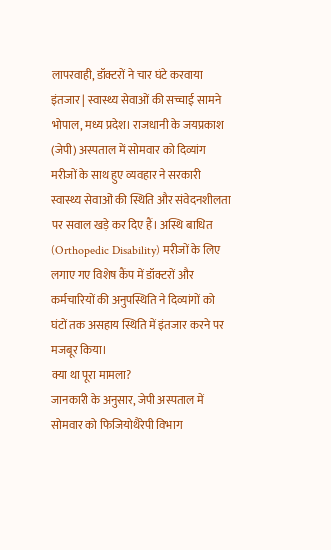लापरवाही, डॉक्टरों ने चार घंटे करवाया इंतजार | स्वास्थ्य सेवाओं की सच्चाई सामने
भोपाल, मध्य प्रदेश। राजधानी के जयप्रकाश (जेपी) अस्पताल में सोमवार को दिव्यांग मरीजों के साथ हुए व्यवहार ने सरकारी स्वास्थ्य सेवाओं की स्थिति और संवेदनशीलता पर सवाल खड़े कर दिए हैं। अस्थि बाधित (Orthopedic Disability) मरीजों के लिए लगाए गए विशेष कैंप में डॉक्टरों और कर्मचारियों की अनुपस्थिति ने दिव्यांगों को घंटों तक असहाय स्थिति में इंतजार करने पर मजबूर किया।
क्या था पूरा मामला?
जानकारी के अनुसार, जेपी अस्पताल में सोमवार को फिजियोथैरेपी विभाग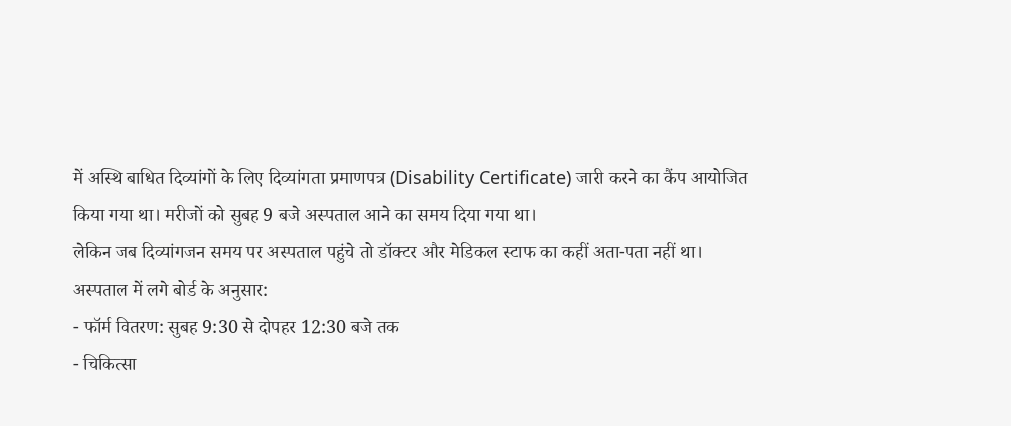में अस्थि बाधित दिव्यांगों के लिए दिव्यांगता प्रमाणपत्र (Disability Certificate) जारी करने का कैंप आयोजित किया गया था। मरीजों को सुबह 9 बजे अस्पताल आने का समय दिया गया था।
लेकिन जब दिव्यांगजन समय पर अस्पताल पहुंचे तो डॉक्टर और मेडिकल स्टाफ का कहीं अता-पता नहीं था।
अस्पताल में लगे बोर्ड के अनुसार:
- फॉर्म वितरण: सुबह 9:30 से दोपहर 12:30 बजे तक
- चिकित्सा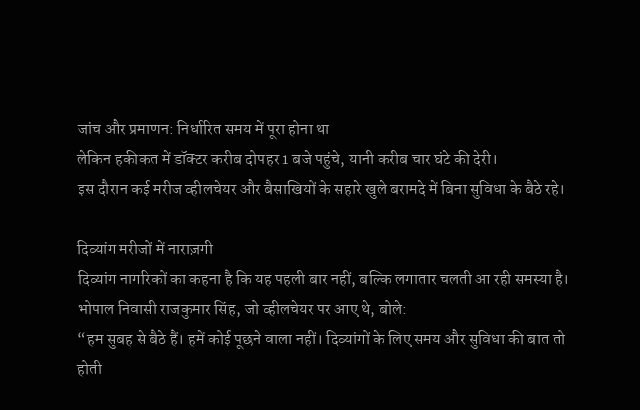जांच और प्रमाणन: निर्धारित समय में पूरा होना था
लेकिन हकीकत में डॉक्टर करीब दोपहर 1 बजे पहुंचे, यानी करीब चार घंटे की देरी।
इस दौरान कई मरीज व्हीलचेयर और बैसाखियों के सहारे खुले बरामदे में बिना सुविधा के बैठे रहे।

दिव्यांग मरीजों में नाराज़गी
दिव्यांग नागरिकों का कहना है कि यह पहली बार नहीं, बल्कि लगातार चलती आ रही समस्या है।
भोपाल निवासी राजकुमार सिंह, जो व्हीलचेयर पर आए थे, बोले:
“हम सुबह से बैठे हैं। हमें कोई पूछने वाला नहीं। दिव्यांगों के लिए समय और सुविधा की बात तो होती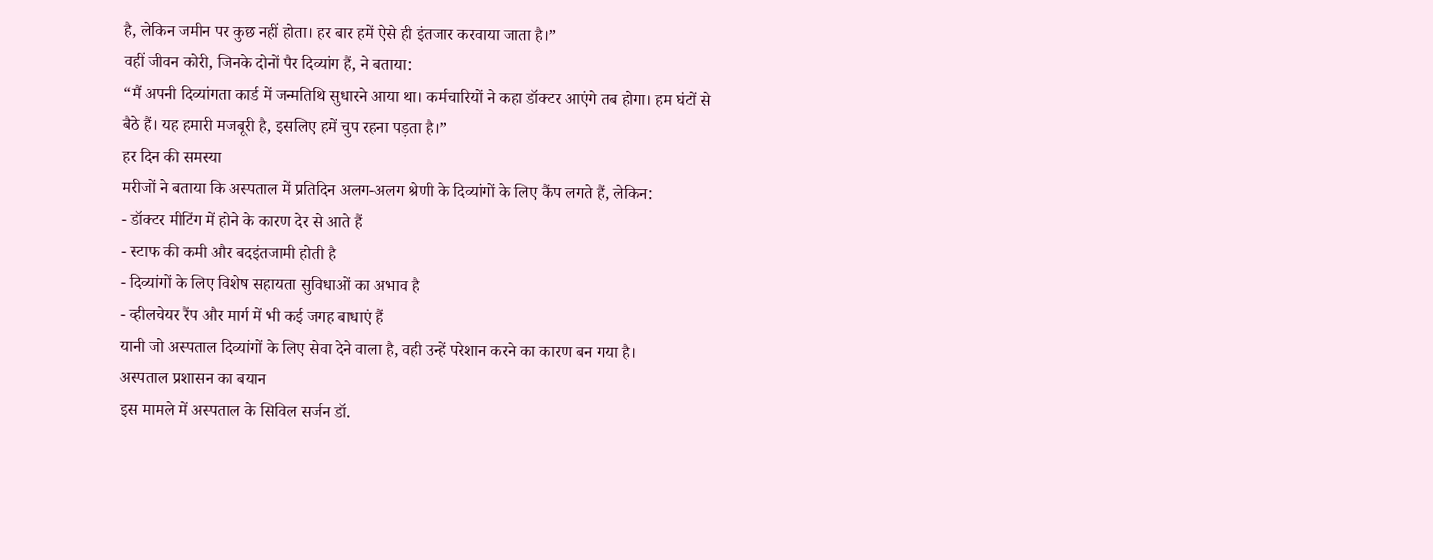है, लेकिन जमीन पर कुछ नहीं होता। हर बार हमें ऐसे ही इंतजार करवाया जाता है।”
वहीं जीवन कोरी, जिनके दोनों पैर दिव्यांग हैं, ने बताया:
“मैं अपनी दिव्यांगता कार्ड में जन्मतिथि सुधारने आया था। कर्मचारियों ने कहा डॉक्टर आएंगे तब होगा। हम घंटों से बैठे हैं। यह हमारी मजबूरी है, इसलिए हमें चुप रहना पड़ता है।”
हर दिन की समस्या
मरीजों ने बताया कि अस्पताल में प्रतिदिन अलग-अलग श्रेणी के दिव्यांगों के लिए कैंप लगते हैं, लेकिन:
- डॉक्टर मीटिंग में होने के कारण देर से आते हैं
- स्टाफ की कमी और बदइंतजामी होती है
- दिव्यांगों के लिए विशेष सहायता सुविधाओं का अभाव है
- व्हीलचेयर रैंप और मार्ग में भी कई जगह बाधाएं हैं
यानी जो अस्पताल दिव्यांगों के लिए सेवा देने वाला है, वही उन्हें परेशान करने का कारण बन गया है।
अस्पताल प्रशासन का बयान
इस मामले में अस्पताल के सिविल सर्जन डॉ.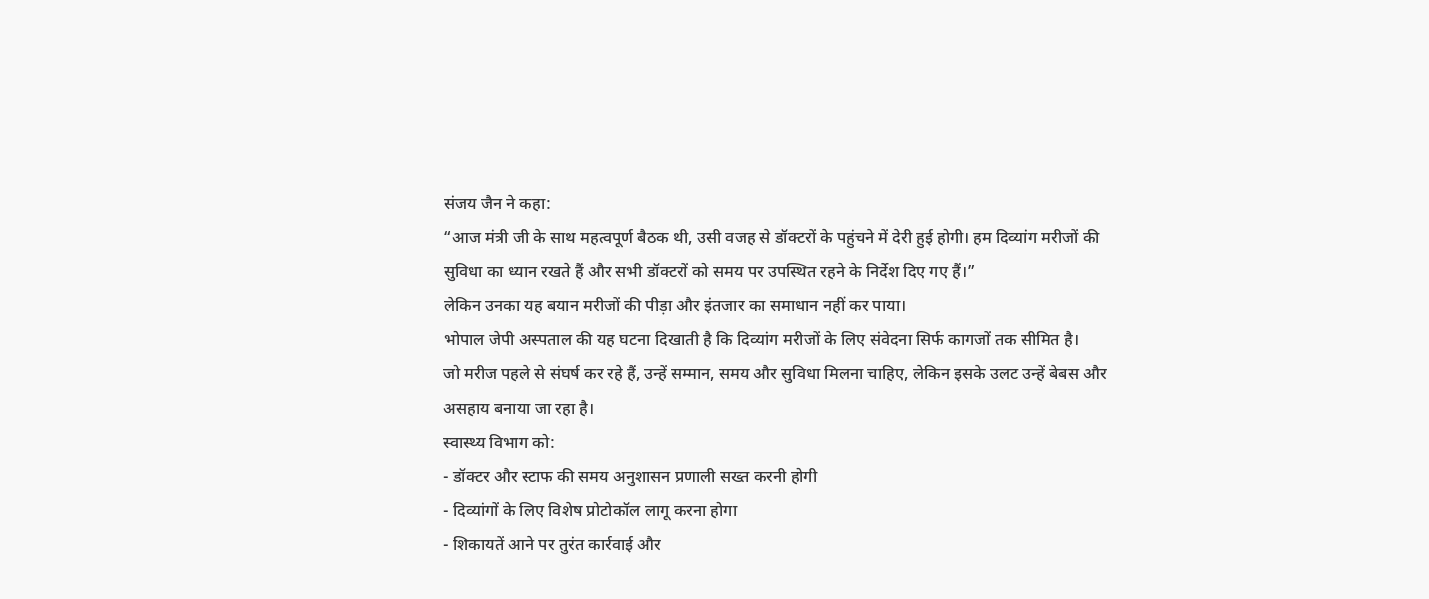संजय जैन ने कहा:
“आज मंत्री जी के साथ महत्वपूर्ण बैठक थी, उसी वजह से डॉक्टरों के पहुंचने में देरी हुई होगी। हम दिव्यांग मरीजों की सुविधा का ध्यान रखते हैं और सभी डॉक्टरों को समय पर उपस्थित रहने के निर्देश दिए गए हैं।”
लेकिन उनका यह बयान मरीजों की पीड़ा और इंतजार का समाधान नहीं कर पाया।
भोपाल जेपी अस्पताल की यह घटना दिखाती है कि दिव्यांग मरीजों के लिए संवेदना सिर्फ कागजों तक सीमित है।
जो मरीज पहले से संघर्ष कर रहे हैं, उन्हें सम्मान, समय और सुविधा मिलना चाहिए, लेकिन इसके उलट उन्हें बेबस और असहाय बनाया जा रहा है।
स्वास्थ्य विभाग को:
- डॉक्टर और स्टाफ की समय अनुशासन प्रणाली सख्त करनी होगी
- दिव्यांगों के लिए विशेष प्रोटोकॉल लागू करना होगा
- शिकायतें आने पर तुरंत कार्रवाई और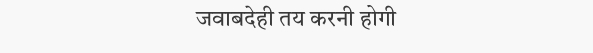जवाबदेही तय करनी होगी